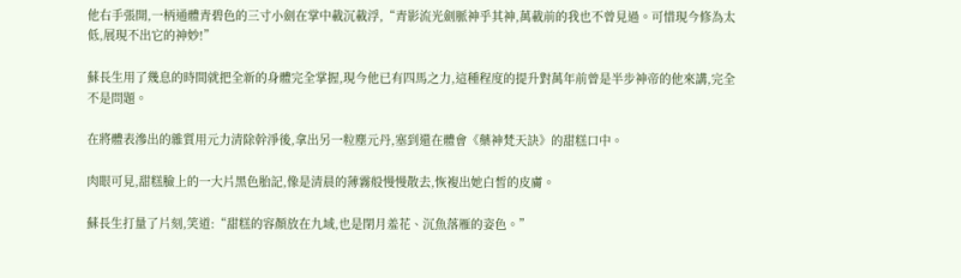他右手張開,一柄通體青碧色的三寸小劍在掌中載沉載浮,“青影流光劍脈神乎其神,萬載前的我也不曾見過。可惜現今修為太低,展現不出它的神妙!”

蘇長生用了幾息的時間就把全新的身體完全掌握,現今他已有四馬之力,這種程度的提升對萬年前曾是半步神帝的他來講,完全不是問題。

在將體表滲出的雜質用元力清除幹淨後,拿出另一粒塵元丹,塞到還在體會《藥神梵天訣》的甜糕口中。

肉眼可見,甜糕臉上的一大片黑色胎記,像是清晨的薄霧般慢慢散去,恢複出她白皙的皮膚。

蘇長生打量了片刻,笑道:“甜糕的容顏放在九域,也是閉月羞花、沉魚落雁的姿色。”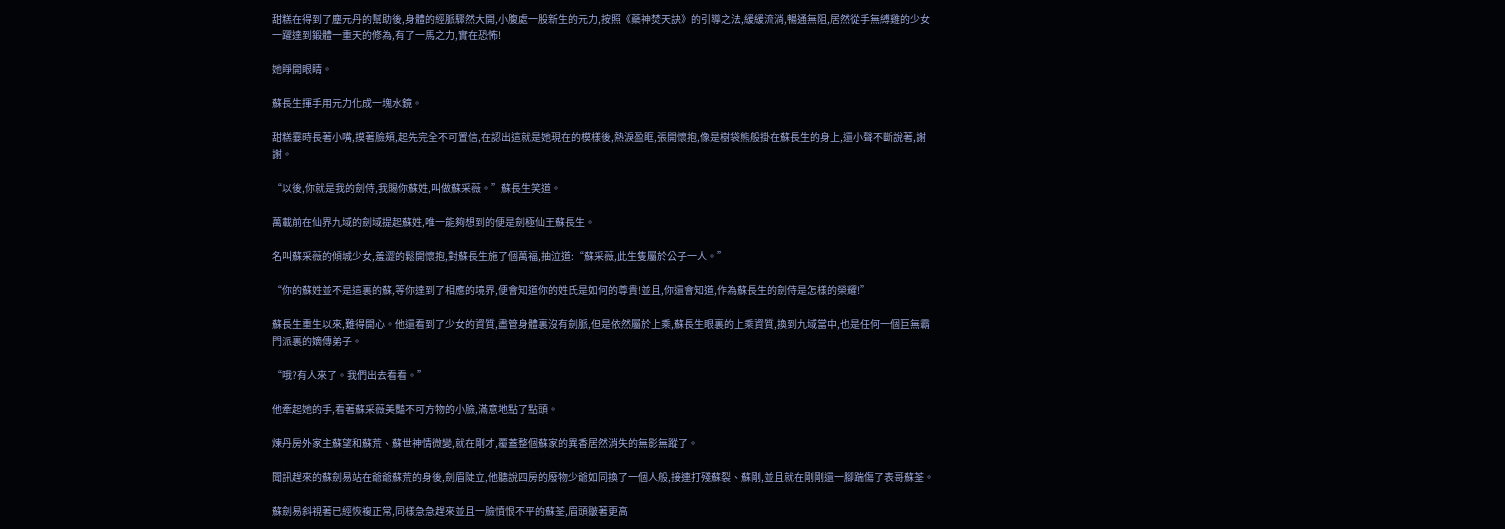甜糕在得到了塵元丹的幫助後,身體的經脈驟然大開,小腹處一股新生的元力,按照《藥神焚天訣》的引導之法,緩緩流淌,暢通無阻,居然從手無縛雞的少女一躍達到鍛體一重天的修為,有了一馬之力,實在恐怖!

她睜開眼睛。

蘇長生揮手用元力化成一塊水鏡。

甜糕霎時長著小嘴,摸著臉頰,起先完全不可置信,在認出這就是她現在的模樣後,熱淚盈眶,張開懷抱,像是樹袋熊般掛在蘇長生的身上,還小聲不斷說著,謝謝。

“以後,你就是我的劍侍,我賜你蘇姓,叫做蘇采薇。”蘇長生笑道。

萬載前在仙界九域的劍域提起蘇姓,唯一能夠想到的便是劍極仙王蘇長生。

名叫蘇采薇的傾城少女,羞澀的鬆開懷抱,對蘇長生施了個萬福,抽泣道:“蘇采薇,此生隻屬於公子一人。”

“你的蘇姓並不是這裏的蘇,等你達到了相應的境界,便會知道你的姓氏是如何的尊貴!並且,你還會知道,作為蘇長生的劍侍是怎樣的榮耀!”

蘇長生重生以來,難得開心。他還看到了少女的資質,盡管身體裏沒有劍脈,但是依然屬於上乘,蘇長生眼裏的上乘資質,換到九域當中,也是任何一個巨無霸門派裏的嫡傳弟子。

“哦?有人來了。我們出去看看。”

他牽起她的手,看著蘇采薇美豔不可方物的小臉,滿意地點了點頭。

煉丹房外家主蘇望和蘇荒、蘇世神情微變,就在剛才,覆蓋整個蘇家的異香居然消失的無影無蹤了。

聞訊趕來的蘇劍易站在爺爺蘇荒的身後,劍眉陡立,他聽說四房的廢物少爺如同換了一個人般,接連打殘蘇裂、蘇剛,並且就在剛剛還一腳踹傷了表哥蘇荃。

蘇劍易斜視著已經恢複正常,同樣急急趕來並且一臉憤恨不平的蘇荃,眉頭皺著更高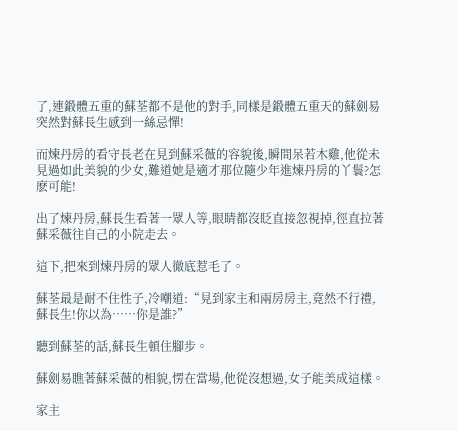了,連鍛體五重的蘇荃都不是他的對手,同樣是鍛體五重天的蘇劍易突然對蘇長生感到一絲忌憚!

而煉丹房的看守長老在見到蘇采薇的容貌後,瞬間呆若木雞,他從未見過如此美貌的少女,難道她是適才那位隨少年進煉丹房的丫鬟?怎麽可能!

出了煉丹房,蘇長生看著一眾人等,眼睛都沒眨直接忽視掉,徑直拉著蘇采薇往自己的小院走去。

這下,把來到煉丹房的眾人徹底惹毛了。

蘇荃最是耐不住性子,冷嘲道:“見到家主和兩房房主,竟然不行禮,蘇長生!你以為……你是誰?”

聽到蘇荃的話,蘇長生頓住腳步。

蘇劍易瞧著蘇采薇的相貌,愣在當場,他從沒想過,女子能美成這樣。

家主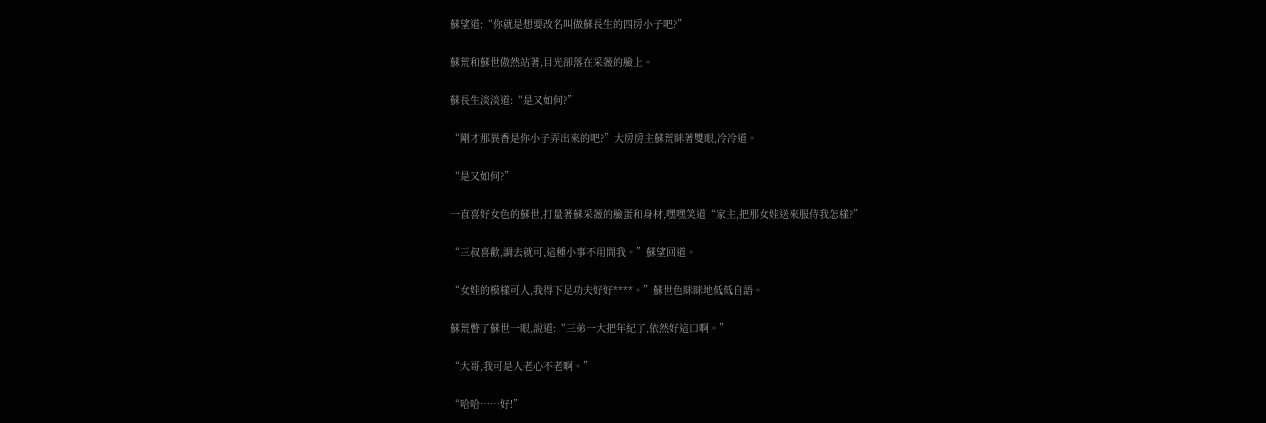蘇望道:“你就是想要改名叫做蘇長生的四房小子吧?”

蘇荒和蘇世傲然站著,目光卻落在采薇的臉上。

蘇長生淡淡道:“是又如何?”

“剛才那異香是你小子弄出來的吧?”大房房主蘇荒眯著雙眼,冷冷道。

“是又如何?”

一直喜好女色的蘇世,打量著蘇采薇的臉蛋和身材,嘿嘿笑道“家主,把那女娃送來服侍我怎樣?”

“三叔喜歡,調去就可,這種小事不用問我。”蘇望回道。

“女娃的模樣可人,我得下足功夫好好****。”蘇世色眯眯地低低自語。

蘇荒瞥了蘇世一眼,說道:“三弟一大把年紀了,依然好這口啊。”

“大哥,我可是人老心不老啊。”

“哈哈……好!”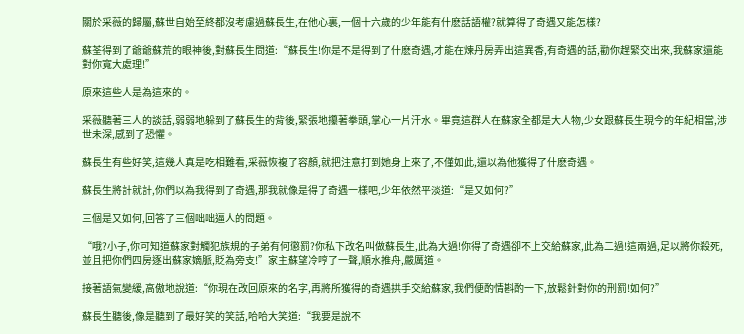關於采薇的歸屬,蘇世自始至終都沒考慮過蘇長生,在他心裏,一個十六歲的少年能有什麽話語權?就算得了奇遇又能怎樣?

蘇荃得到了爺爺蘇荒的眼神後,對蘇長生問道:“蘇長生!你是不是得到了什麽奇遇,才能在煉丹房弄出這異香,有奇遇的話,勸你趕緊交出來,我蘇家還能對你寬大處理!”

原來這些人是為這來的。

采薇聽著三人的談話,弱弱地躲到了蘇長生的背後,緊張地攥著拳頭,掌心一片汗水。畢竟這群人在蘇家全都是大人物,少女跟蘇長生現今的年紀相當,涉世未深,感到了恐懼。

蘇長生有些好笑,這幾人真是吃相難看,采薇恢複了容顏,就把注意打到她身上來了,不僅如此,還以為他獲得了什麽奇遇。

蘇長生將計就計,你們以為我得到了奇遇,那我就像是得了奇遇一樣吧,少年依然平淡道:“是又如何?”

三個是又如何,回答了三個咄咄逼人的問題。

“哦?小子,你可知道蘇家對觸犯族規的子弟有何懲罰?你私下改名叫做蘇長生,此為大過!你得了奇遇卻不上交給蘇家,此為二過!這兩過,足以將你殺死,並且把你們四房逐出蘇家嫡脈,貶為旁支!”家主蘇望冷哼了一聲,順水推舟,嚴厲道。

接著語氣變緩,高傲地說道:“你現在改回原來的名字,再將所獲得的奇遇拱手交給蘇家,我們便酌情斟酌一下,放鬆針對你的刑罰!如何?”

蘇長生聽後,像是聽到了最好笑的笑話,哈哈大笑道:“我要是說不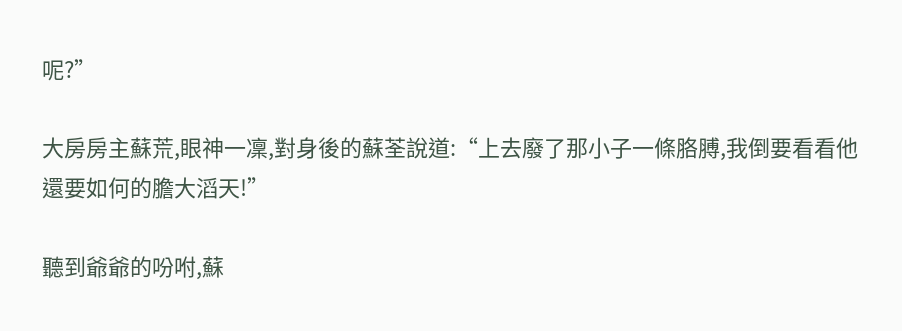呢?”

大房房主蘇荒,眼神一凜,對身後的蘇荃說道:“上去廢了那小子一條胳膊,我倒要看看他還要如何的膽大滔天!”

聽到爺爺的吩咐,蘇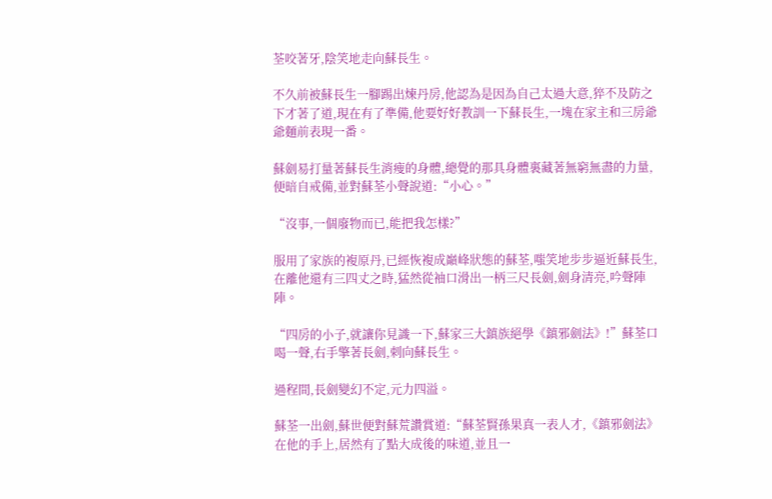荃咬著牙,陰笑地走向蘇長生。

不久前被蘇長生一腳踢出煉丹房,他認為是因為自己太過大意,猝不及防之下才著了道,現在有了準備,他要好好教訓一下蘇長生,一塊在家主和三房爺爺麵前表現一番。

蘇劍易打量著蘇長生消瘦的身體,總覺的那具身體裏藏著無窮無盡的力量,便暗自戒備,並對蘇荃小聲說道:“小心。”

“沒事,一個廢物而已,能把我怎樣?”

服用了家族的複原丹,已經恢複成巔峰狀態的蘇荃,嗤笑地步步逼近蘇長生,在離他還有三四丈之時,猛然從袖口滑出一柄三尺長劍,劍身清亮,吟聲陣陣。

“四房的小子,就讓你見識一下,蘇家三大鎮族絕學《鎮邪劍法》!”蘇荃口喝一聲,右手擎著長劍,刺向蘇長生。

過程間,長劍變幻不定,元力四溢。

蘇荃一出劍,蘇世便對蘇荒讚賞道:“蘇荃賢孫果真一表人才,《鎮邪劍法》在他的手上,居然有了點大成後的味道,並且一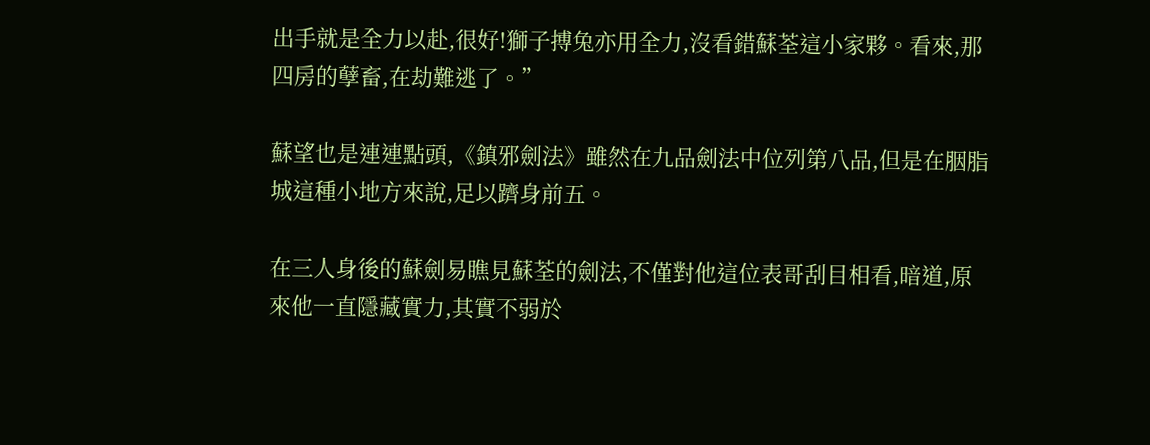出手就是全力以赴,很好!獅子搏兔亦用全力,沒看錯蘇荃這小家夥。看來,那四房的孽畜,在劫難逃了。”

蘇望也是連連點頭,《鎮邪劍法》雖然在九品劍法中位列第八品,但是在胭脂城這種小地方來說,足以躋身前五。

在三人身後的蘇劍易瞧見蘇荃的劍法,不僅對他這位表哥刮目相看,暗道,原來他一直隱藏實力,其實不弱於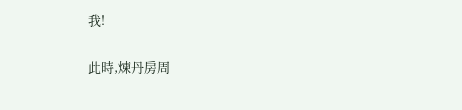我!

此時,煉丹房周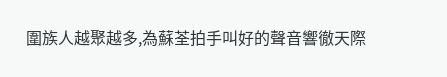圍族人越聚越多,為蘇荃拍手叫好的聲音響徹天際